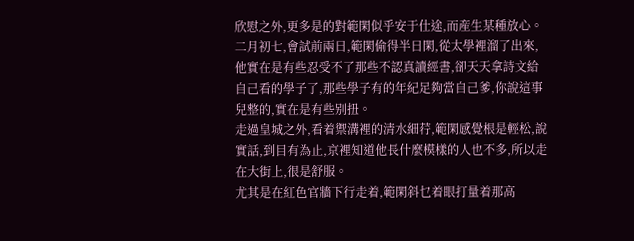欣慰之外,更多是的對範閑似乎安于仕途,而産生某種放心。
二月初七,會試前兩日,範閑偷得半日閑,從太學裡溜了出來,他實在是有些忍受不了那些不認真讀經書,卻天天拿詩文給自己看的學子了,那些學子有的年紀足夠當自己爹,你說這事兒整的,實在是有些别扭。
走過皇城之外,看着禦溝裡的清水細荇,範閑感覺根是輕松,說實話,到目有為止,京裡知道他長什麼模樣的人也不多,所以走在大街上,很是舒服。
尤其是在紅色官牆下行走着,範閑斜乜着眼打量着那高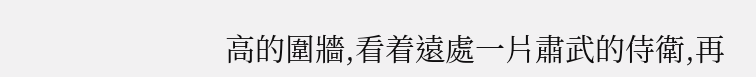高的圍牆,看着遠處一片肅武的侍衛,再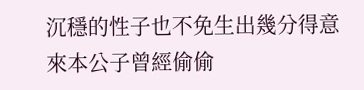沉穩的性子也不免生出幾分得意來本公子曾經偷偷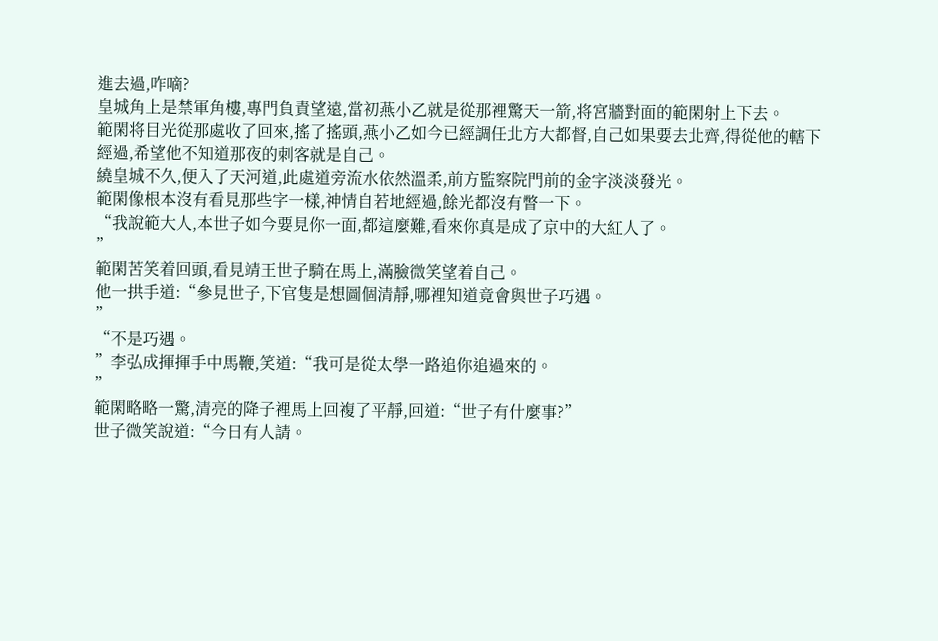進去過,咋嘀?
皇城角上是禁軍角樓,專門負責望遠,當初燕小乙就是從那裡驚天一箭,将宮牆對面的範閑射上下去。
範閑将目光從那處收了回來,搖了搖頭,燕小乙如今已經調任北方大都督,自己如果要去北齊,得從他的轄下經過,希望他不知道那夜的刺客就是自己。
繞皇城不久,便入了天河道,此處道旁流水依然溫柔,前方監察院門前的金字淡淡發光。
範閑像根本沒有看見那些字一樣,神情自若地經過,餘光都沒有瞥一下。
“我說範大人,本世子如今要見你一面,都這麼難,看來你真是成了京中的大紅人了。
”
範閑苦笑着回頭,看見靖王世子騎在馬上,滿臉微笑望着自己。
他一拱手道:“參見世子,下官隻是想圖個清靜,哪裡知道竟會與世子巧遇。
”
“不是巧遇。
”李弘成揮揮手中馬鞭,笑道:“我可是從太學一路追你追過來的。
”
範閑略略一驚,清亮的降子裡馬上回複了平靜,回道:“世子有什麼事?”
世子微笑說道:“今日有人請。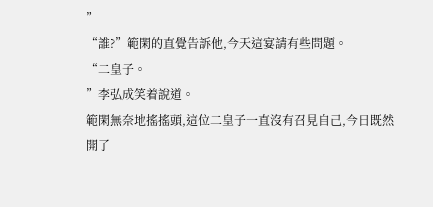”
“誰?”範閑的直覺告訴他,今天這宴請有些問題。
“二皇子。
”李弘成笑着說道。
範閑無奈地搖搖頭,這位二皇子一直沒有召見自己,今日既然開了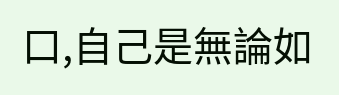口,自己是無論如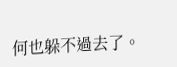何也躲不過去了。